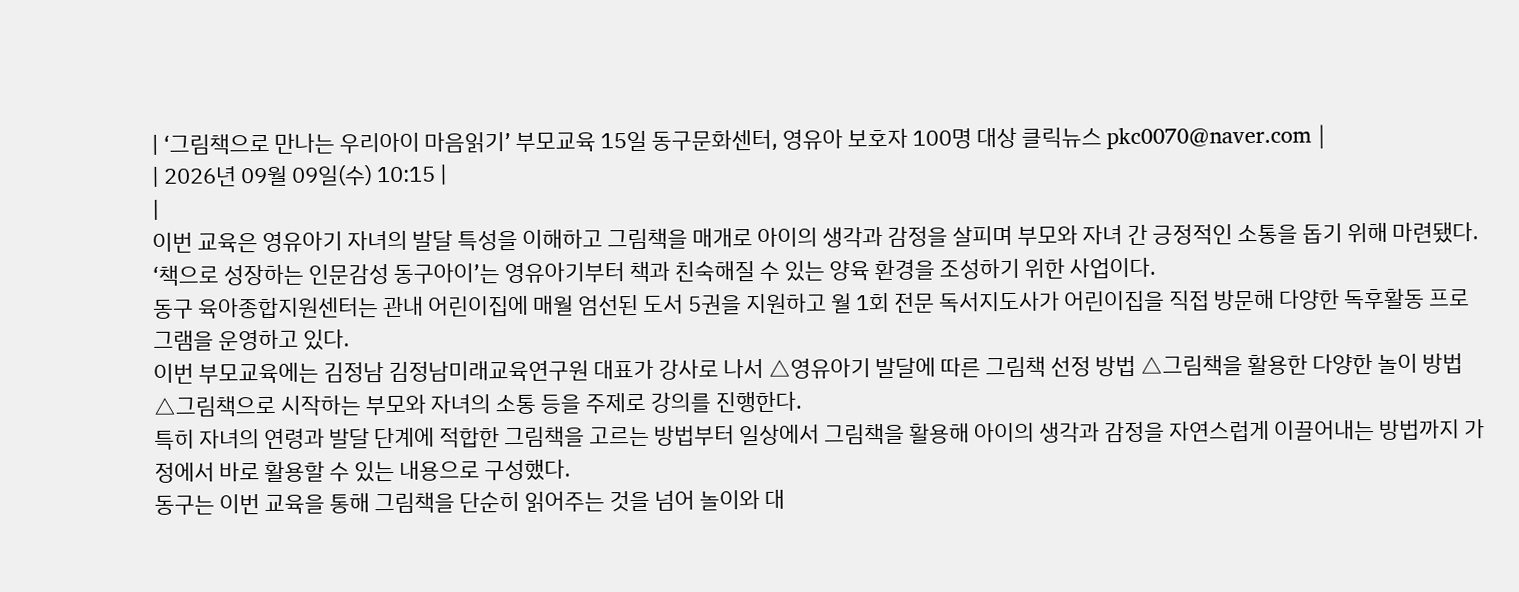| ‘그림책으로 만나는 우리아이 마음읽기’ 부모교육 15일 동구문화센터, 영유아 보호자 100명 대상 클릭뉴스 pkc0070@naver.com |
| 2026년 09월 09일(수) 10:15 |
|
이번 교육은 영유아기 자녀의 발달 특성을 이해하고 그림책을 매개로 아이의 생각과 감정을 살피며 부모와 자녀 간 긍정적인 소통을 돕기 위해 마련됐다.
‘책으로 성장하는 인문감성 동구아이’는 영유아기부터 책과 친숙해질 수 있는 양육 환경을 조성하기 위한 사업이다.
동구 육아종합지원센터는 관내 어린이집에 매월 엄선된 도서 5권을 지원하고 월 1회 전문 독서지도사가 어린이집을 직접 방문해 다양한 독후활동 프로그램을 운영하고 있다.
이번 부모교육에는 김정남 김정남미래교육연구원 대표가 강사로 나서 △영유아기 발달에 따른 그림책 선정 방법 △그림책을 활용한 다양한 놀이 방법 △그림책으로 시작하는 부모와 자녀의 소통 등을 주제로 강의를 진행한다.
특히 자녀의 연령과 발달 단계에 적합한 그림책을 고르는 방법부터 일상에서 그림책을 활용해 아이의 생각과 감정을 자연스럽게 이끌어내는 방법까지 가정에서 바로 활용할 수 있는 내용으로 구성했다.
동구는 이번 교육을 통해 그림책을 단순히 읽어주는 것을 넘어 놀이와 대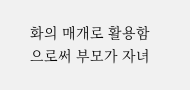화의 매개로 활용함으로써 부모가 자녀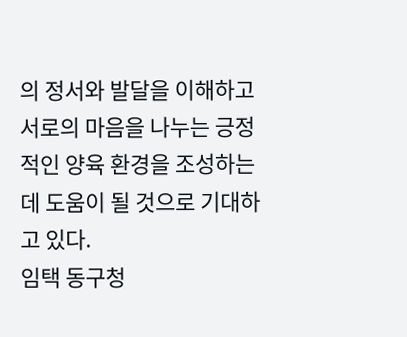의 정서와 발달을 이해하고 서로의 마음을 나누는 긍정적인 양육 환경을 조성하는 데 도움이 될 것으로 기대하고 있다.
임택 동구청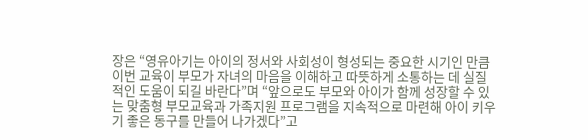장은 “영유아기는 아이의 정서와 사회성이 형성되는 중요한 시기인 만큼 이번 교육이 부모가 자녀의 마음을 이해하고 따뜻하게 소통하는 데 실질적인 도움이 되길 바란다”며 “앞으로도 부모와 아이가 함께 성장할 수 있는 맞춤형 부모교육과 가족지원 프로그램을 지속적으로 마련해 아이 키우기 좋은 동구를 만들어 나가겠다”고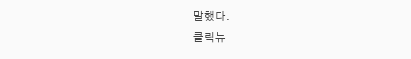말했다.
클릭뉴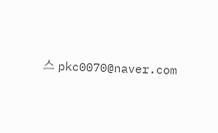스 pkc0070@naver.com